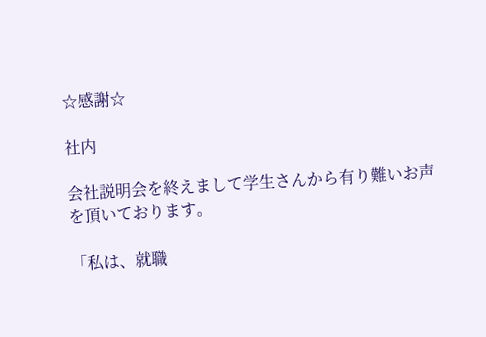☆感謝☆

社内

会社説明会を終えまして学生さんから有り難いお声を頂いております。

「私は、就職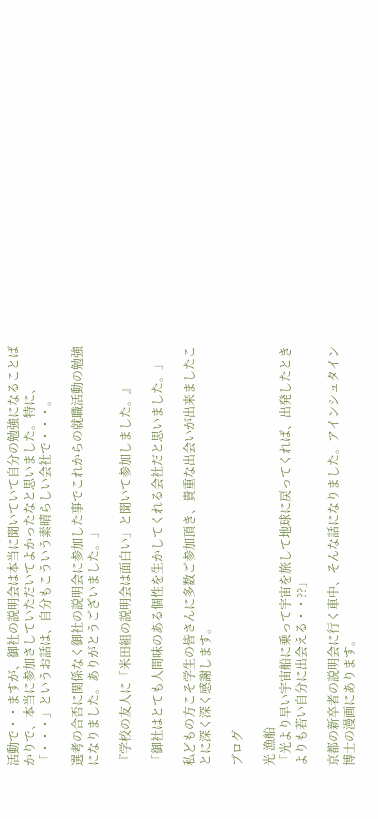活動で・・ますが、御社の説明会は本当に聞いていて自分の勉強になることばかりで、本当に参加さしていただいてよかったなと思いました。特に、「・・・」というお話は、自分もこういう素晴らしい会社で・・・。

選考の合否に関係なく御社の説明会に参加した事でこれからの就職活動の勉強になりました。ありがとうございました。」

『学校の友人に「米田組の説明会は面白い」と聞いて参加しました。』

「御社はとても人間味のある個性を生かしてくれる会社だと思いました。」

私どもの方こそ学生の皆さんに多数ご参加頂き、貴重な出会いが出来ましたことに深く深く感謝します。

ブログ

光 漁船
「光より早い宇宙船に乗って宇宙を旅して地球に戻ってくれば、出発したときよりも若い自分に出会える・・??」

京都の新卒者の説明会に行く車中、そんな話になりました。アインシュタイン博士の漫画にあります。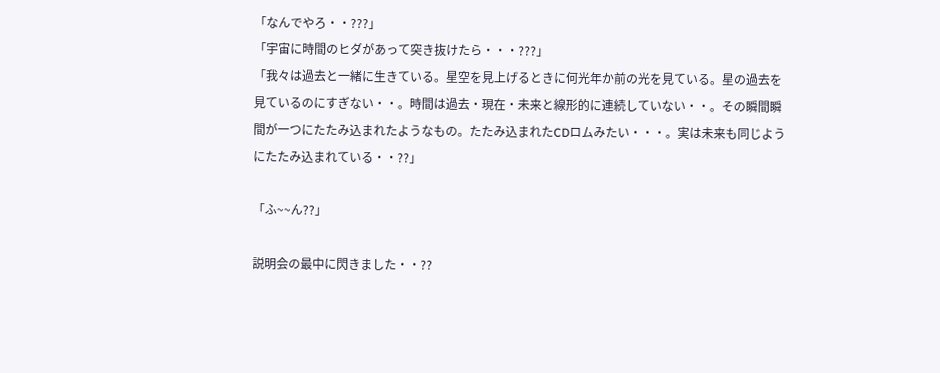「なんでやろ・・???」
「宇宙に時間のヒダがあって突き抜けたら・・・???」
「我々は過去と一緒に生きている。星空を見上げるときに何光年か前の光を見ている。星の過去を見ているのにすぎない・・。時間は過去・現在・未来と線形的に連続していない・・。その瞬間瞬間が一つにたたみ込まれたようなもの。たたみ込まれたCDロムみたい・・・。実は未来も同じようにたたみ込まれている・・??」

「ふ~~ん??」

説明会の最中に閃きました・・??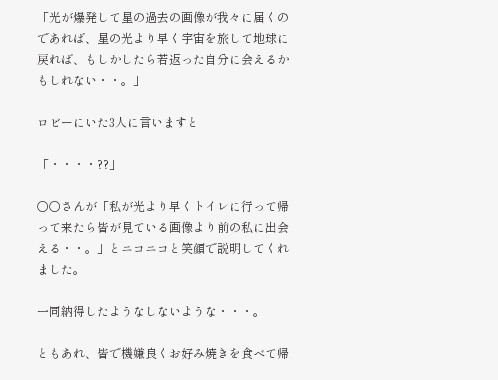「光が爆発して星の過去の画像が我々に届くのであれば、星の光より早く宇宙を旅して地球に戻れば、もしかしたら若返った自分に会えるかもしれない・・。」

ロビーにいた3人に言いますと

「・・・・??」

○○さんが「私が光より早くトイレに行って帰って来たら皆が見ている画像より前の私に出会える・・。」とニコニコと笑顔で説明してくれました。

一同納得したようなしないような・・・。

ともあれ、皆で機嫌良くお好み焼きを食べて帰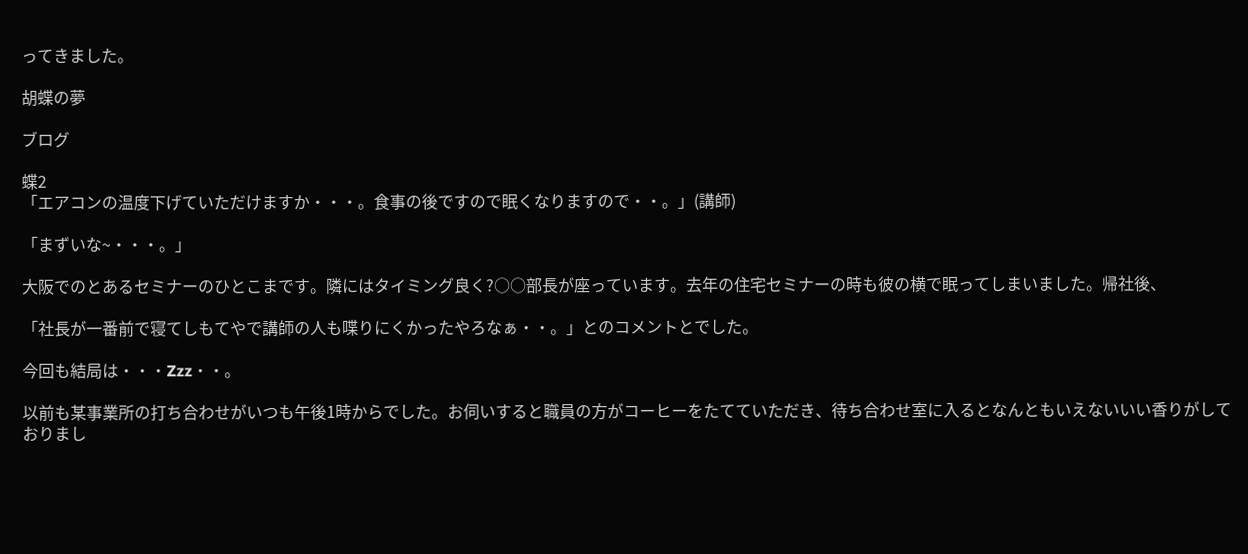ってきました。

胡蝶の夢

ブログ

蝶2
「エアコンの温度下げていただけますか・・・。食事の後ですので眠くなりますので・・。」(講師)

「まずいな~・・・。」

大阪でのとあるセミナーのひとこまです。隣にはタイミング良く?○○部長が座っています。去年の住宅セミナーの時も彼の横で眠ってしまいました。帰社後、

「社長が一番前で寝てしもてやで講師の人も喋りにくかったやろなぁ・・。」とのコメントとでした。

今回も結局は・・・Zzz・・。

以前も某事業所の打ち合わせがいつも午後1時からでした。お伺いすると職員の方がコーヒーをたてていただき、待ち合わせ室に入るとなんともいえないいい香りがしておりまし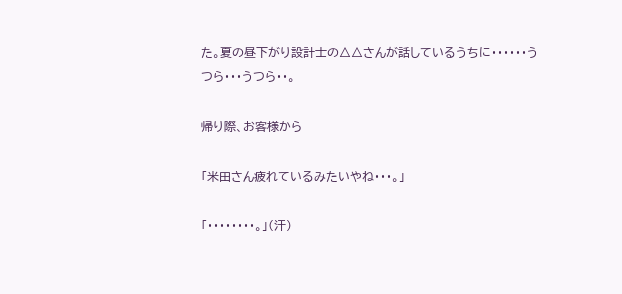た。夏の昼下がり設計士の△△さんが話しているうちに・・・・・・うつら・・・うつら・・。

帰り際、お客様から

「米田さん疲れているみたいやね・・・。」

「・・・・・・・・。」(汗)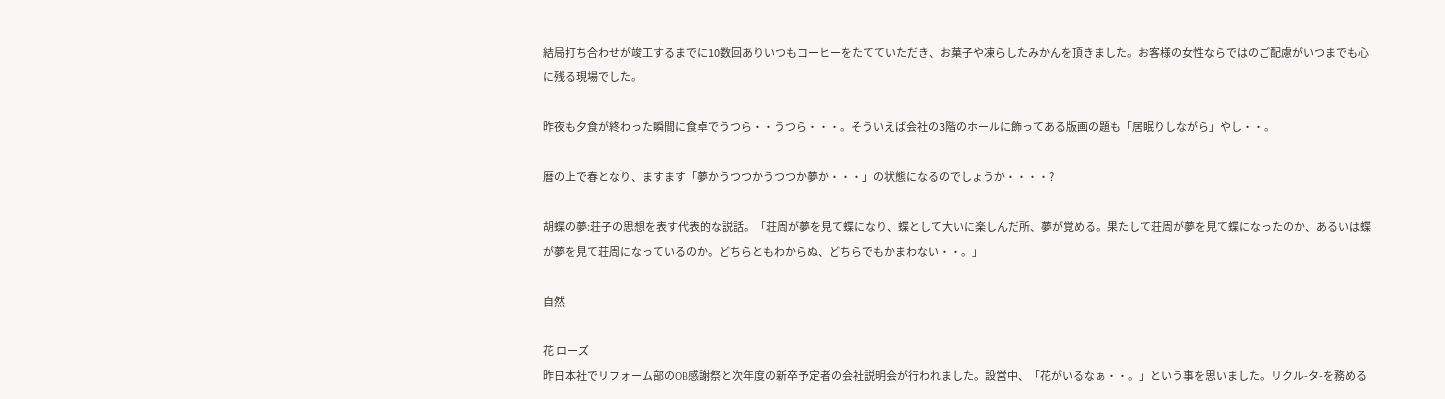結局打ち合わせが竣工するまでに10数回ありいつもコーヒーをたてていただき、お菓子や凍らしたみかんを頂きました。お客様の女性ならではのご配慮がいつまでも心に残る現場でした。

昨夜も夕食が終わった瞬間に食卓でうつら・・うつら・・・。そういえば会社の3階のホールに飾ってある版画の題も「居眠りしながら」やし・・。

暦の上で春となり、ますます「夢かうつつかうつつか夢か・・・」の状態になるのでしょうか・・・・?

胡蝶の夢:荘子の思想を表す代表的な説話。「荘周が夢を見て蝶になり、蝶として大いに楽しんだ所、夢が覚める。果たして荘周が夢を見て蝶になったのか、あるいは蝶が夢を見て荘周になっているのか。どちらともわからぬ、どちらでもかまわない・・。」

自然

花 ローズ
昨日本社でリフォーム部のOB感謝祭と次年度の新卒予定者の会社説明会が行われました。設営中、「花がいるなぁ・・。」という事を思いました。リクル-タ-を務める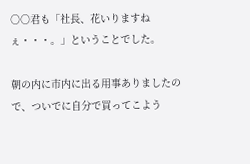○○君も「社長、花いりますねぇ・・・。」ということでした。

朝の内に市内に出る用事ありましたので、ついでに自分で買ってこよう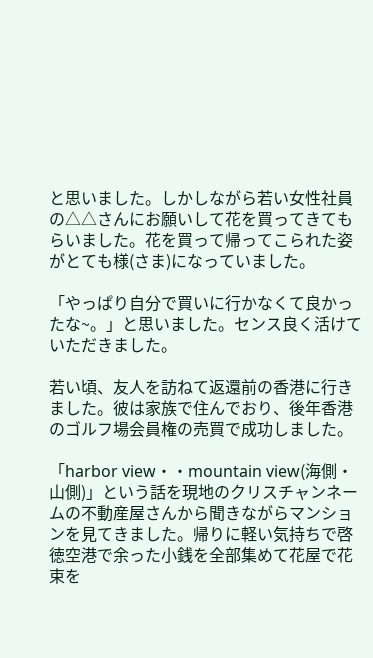と思いました。しかしながら若い女性社員の△△さんにお願いして花を買ってきてもらいました。花を買って帰ってこられた姿がとても様(さま)になっていました。

「やっぱり自分で買いに行かなくて良かったな~。」と思いました。センス良く活けていただきました。

若い頃、友人を訪ねて返還前の香港に行きました。彼は家族で住んでおり、後年香港のゴルフ場会員権の売買で成功しました。

「harbor view・・mountain view(海側・山側)」という話を現地のクリスチャンネームの不動産屋さんから聞きながらマンションを見てきました。帰りに軽い気持ちで啓徳空港で余った小銭を全部集めて花屋で花束を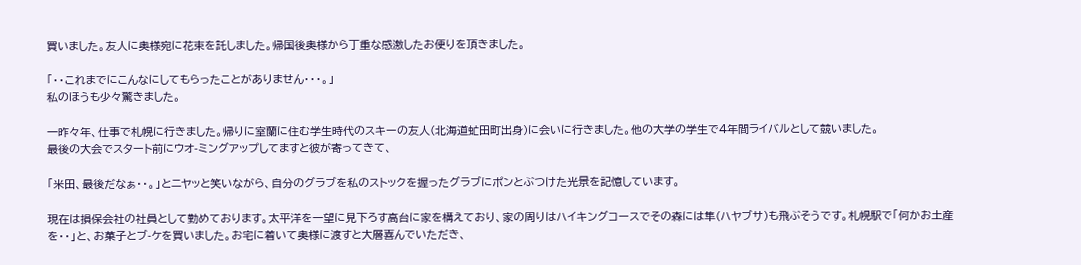買いました。友人に奥様宛に花束を託しました。帰国後奥様から丁重な感激したお便りを頂きました。

「・・これまでにこんなにしてもらったことがありません・・・。」
私のほうも少々驚きました。

一昨々年、仕事で札幌に行きました。帰りに室蘭に住む学生時代のスキーの友人(北海道虻田町出身)に会いに行きました。他の大学の学生で4年間ライバルとして競いました。
最後の大会でスタート前にウオ-ミングアップしてますと彼が寄ってきて、

「米田、最後だなぁ・・。」とニヤッと笑いながら、自分のグラブを私のストックを握ったグラブにポンとぶつけた光景を記憶しています。

現在は損保会社の社員として勤めております。太平洋を一望に見下ろす高台に家を構えており、家の周りはハイキングコースでその森には隼(ハヤブサ)も飛ぶそうです。札幌駅で「何かお土産を・・」と、お菓子とブ-ケを買いました。お宅に着いて奥様に渡すと大層喜んでいただき、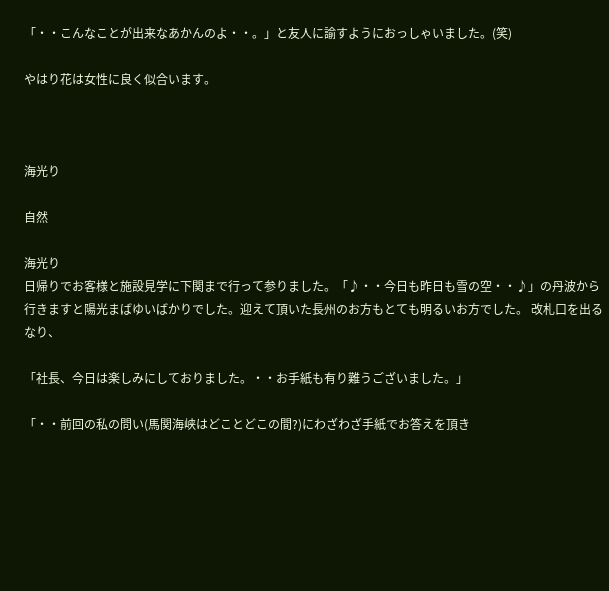「・・こんなことが出来なあかんのよ・・。」と友人に諭すようにおっしゃいました。(笑)

やはり花は女性に良く似合います。



海光り

自然

海光り
日帰りでお客様と施設見学に下関まで行って参りました。「♪・・今日も昨日も雪の空・・♪」の丹波から行きますと陽光まばゆいばかりでした。迎えて頂いた長州のお方もとても明るいお方でした。 改札口を出るなり、

「社長、今日は楽しみにしておりました。・・お手紙も有り難うございました。」

「・・前回の私の問い(馬関海峡はどことどこの間?)にわざわざ手紙でお答えを頂き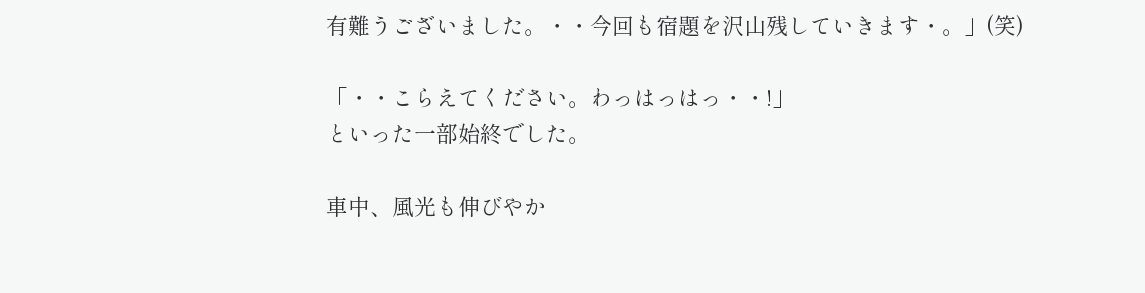有難うございました。・・今回も宿題を沢山残していきます・。」(笑)

「・・こらえてください。わっはっはっ・・!」
といった一部始終でした。

車中、風光も伸びやか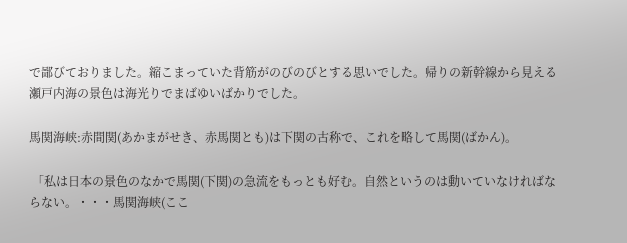で鄙びておりました。縮こまっていた背筋がのびのびとする思いでした。帰りの新幹線から見える瀬戸内海の景色は海光りでまばゆいばかりでした。

馬関海峡:赤間関(あかまがせき、赤馬関とも)は下関の古称で、これを略して馬関(ばかん)。

 「私は日本の景色のなかで馬関(下関)の急流をもっとも好む。自然というのは動いていなければならない。・・・馬関海峡(ここ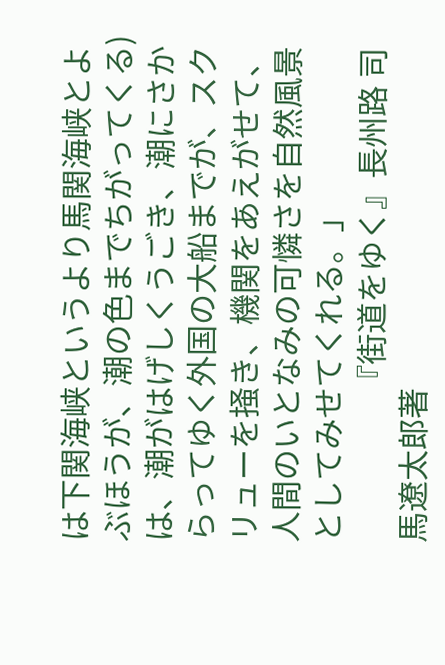は下関海峡というより馬関海峡とよぶほうが、潮の色までちがってくる)は、潮がはげしくうごき、潮にさからってゆく外国の大船までが、スクリューを掻き、機関をあえがせて、人間のいとなみの可憐さを自然風景としてみせてくれる。」
                     『街道をゆく』長州路 司馬遼太郎著